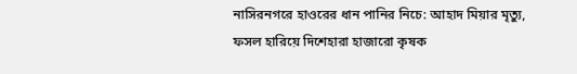নাসিরনগরে হাওরের ধান পানির নিচে: আহাদ মিয়ার মৃত্যু, ফসল হারিয়ে দিশেহারা হাজারো কৃষক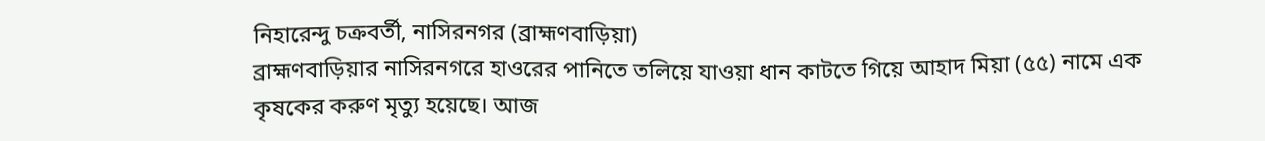নিহারেন্দু চক্রবর্তী, নাসিরনগর (ব্রাহ্মণবাড়িয়া)
ব্রাহ্মণবাড়িয়ার নাসিরনগরে হাওরের পানিতে তলিয়ে যাওয়া ধান কাটতে গিয়ে আহাদ মিয়া (৫৫) নামে এক কৃষকের করুণ মৃত্যু হয়েছে। আজ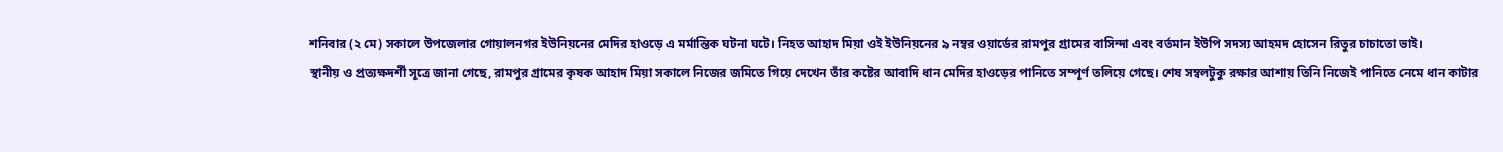শনিবার (২ মে) সকালে উপজেলার গোয়ালনগর ইউনিয়নের মেদির হাওড়ে এ মর্মান্তিক ঘটনা ঘটে। নিহত আহাদ মিয়া ওই ইউনিয়নের ৯ নম্বর ওয়ার্ডের রামপুর গ্রামের বাসিন্দা এবং বর্তমান ইউপি সদস্য আহমদ হোসেন রিতুর চাচাতো ভাই।
স্থানীয় ও প্রত্যক্ষদর্শী সূত্রে জানা গেছে, রামপুর গ্রামের কৃষক আহাদ মিয়া সকালে নিজের জমিতে গিয়ে দেখেন তাঁর কষ্টের আবাদি ধান মেদির হাওড়ের পানিতে সম্পূর্ণ তলিয়ে গেছে। শেষ সম্বলটুকু রক্ষার আশায় তিনি নিজেই পানিতে নেমে ধান কাটার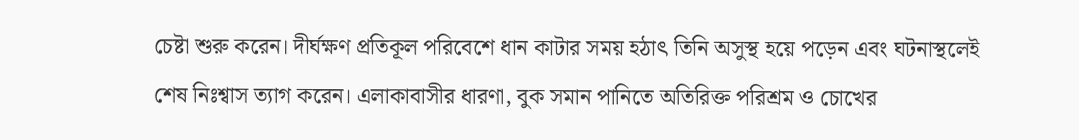চেষ্টা শুরু করেন। দীর্ঘক্ষণ প্রতিকূল পরিবেশে ধান কাটার সময় হঠাৎ তিনি অসুস্থ হয়ে পড়েন এবং ঘটনাস্থলেই শেষ নিঃশ্বাস ত্যাগ করেন। এলাকাবাসীর ধারণা, বুক সমান পানিতে অতিরিক্ত পরিশ্রম ও চোখের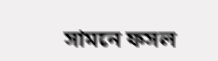সামনে ফসল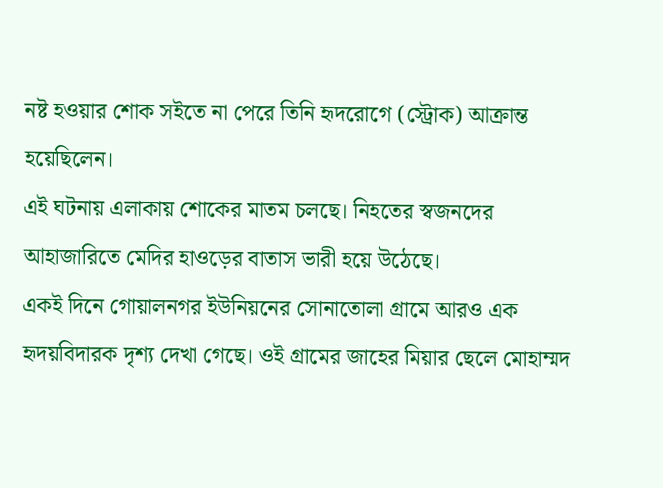নষ্ট হওয়ার শোক সইতে না পেরে তিনি হৃদরোগে (স্ট্রোক) আক্রান্ত হয়েছিলেন।
এই ঘটনায় এলাকায় শোকের মাতম চলছে। নিহতের স্বজনদের আহাজারিতে মেদির হাওড়ের বাতাস ভারী হয়ে উঠেছে।
একই দিনে গোয়ালনগর ইউনিয়নের সোনাতোলা গ্রামে আরও এক হৃদয়বিদারক দৃশ্য দেখা গেছে। ওই গ্রামের জাহের মিয়ার ছেলে মোহাম্মদ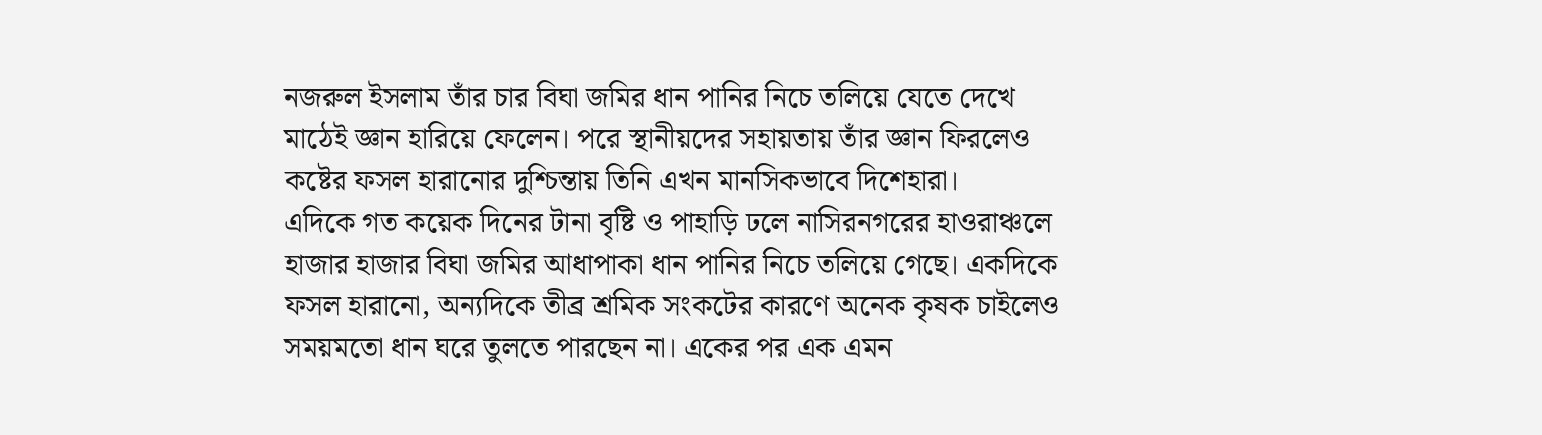নজরুল ইসলাম তাঁর চার বিঘা জমির ধান পানির নিচে তলিয়ে যেতে দেখে মাঠেই জ্ঞান হারিয়ে ফেলেন। পরে স্থানীয়দের সহায়তায় তাঁর জ্ঞান ফিরলেও কষ্টের ফসল হারানোর দুশ্চিন্তায় তিনি এখন মানসিকভাবে দিশেহারা।
এদিকে গত কয়েক দিনের টানা বৃষ্টি ও পাহাড়ি ঢলে নাসিরনগরের হাওরাঞ্চলে হাজার হাজার বিঘা জমির আধাপাকা ধান পানির নিচে তলিয়ে গেছে। একদিকে ফসল হারানো, অন্যদিকে তীব্র শ্রমিক সংকটের কারণে অনেক কৃষক চাইলেও সময়মতো ধান ঘরে তুলতে পারছেন না। একের পর এক এমন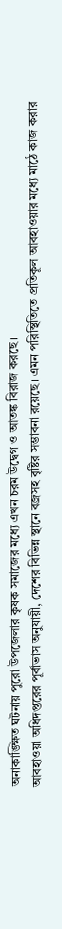অনাকাঙ্ক্ষিত ঘটনায় পুরো উপজেলার কৃষক সমাজের মধ্যে এখন চরম উদ্বেগ ও আতঙ্ক বিরাজ করছে।
আবহাওয়া অধিদপ্তরের পূর্বাভাস অনুযায়ী, দেশের বিভিন্ন স্থানে বজ্রসহ বৃষ্টির সম্ভাবনা রয়েছে। এমন পরিস্থিতিতে প্রতিকূল আবহাওয়ার মধ্যে মাঠে কাজ করার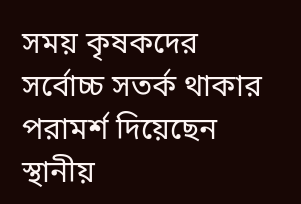সময় কৃষকদের সর্বোচ্চ সতর্ক থাকার পরামর্শ দিয়েছেন স্থানীয়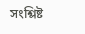সংশ্লিষ্ট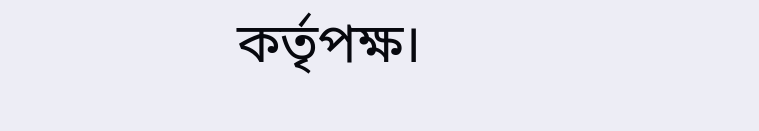কর্তৃপক্ষ।